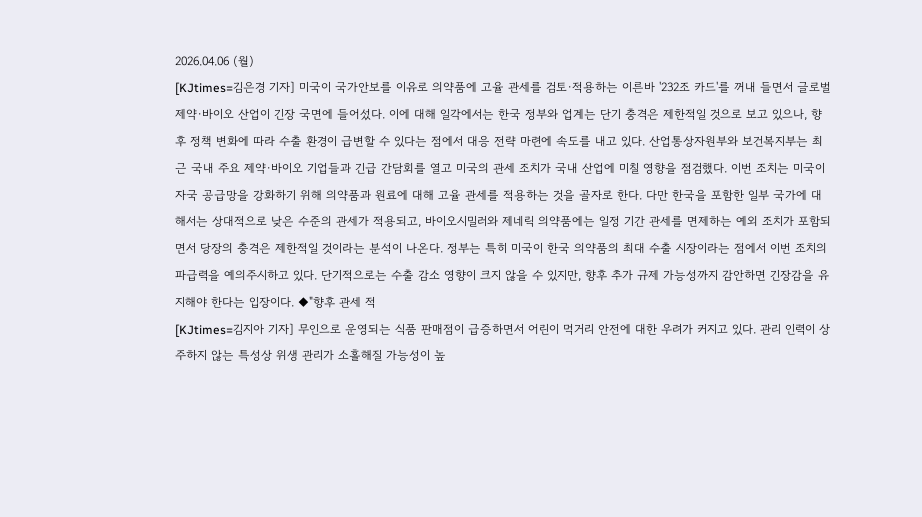2026.04.06 (월)
[KJtimes=김은경 기자] 미국이 국가안보를 이유로 의약품에 고율 관세를 검토·적용하는 이른바 '232조 카드'를 꺼내 들면서 글로벌 제약·바이오 산업이 긴장 국면에 들어섰다. 이에 대해 일각에서는 한국 정부와 업계는 단기 충격은 제한적일 것으로 보고 있으나, 향후 정책 변화에 따라 수출 환경이 급변할 수 있다는 점에서 대응 전략 마련에 속도를 내고 있다. 산업통상자원부와 보건복지부는 최근 국내 주요 제약·바이오 기업들과 긴급 간담회를 열고 미국의 관세 조치가 국내 산업에 미칠 영향을 점검했다. 이번 조치는 미국이 자국 공급망을 강화하기 위해 의약품과 원료에 대해 고율 관세를 적용하는 것을 골자로 한다. 다만 한국을 포함한 일부 국가에 대해서는 상대적으로 낮은 수준의 관세가 적용되고, 바이오시밀러와 제네릭 의약품에는 일정 기간 관세를 면제하는 예외 조치가 포함되면서 당장의 충격은 제한적일 것이라는 분석이 나온다. 정부는 특히 미국이 한국 의약품의 최대 수출 시장이라는 점에서 이번 조치의 파급력을 예의주시하고 있다. 단기적으로는 수출 감소 영향이 크지 않을 수 있지만, 향후 추가 규제 가능성까지 감안하면 긴장감을 유지해야 한다는 입장이다. ◆"향후 관세 적
[KJtimes=김지아 기자] 무인으로 운영되는 식품 판매점이 급증하면서 어린이 먹거리 안전에 대한 우려가 커지고 있다. 관리 인력이 상주하지 않는 특성상 위생 관리가 소홀해질 가능성이 높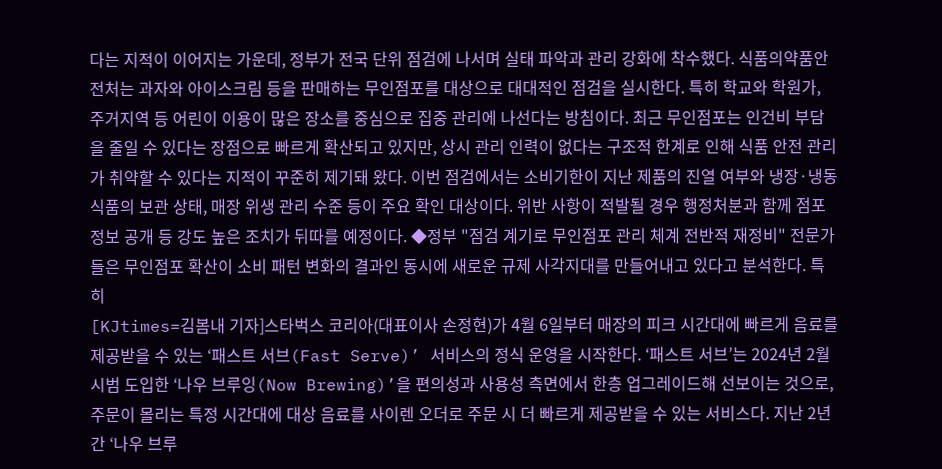다는 지적이 이어지는 가운데, 정부가 전국 단위 점검에 나서며 실태 파악과 관리 강화에 착수했다. 식품의약품안전처는 과자와 아이스크림 등을 판매하는 무인점포를 대상으로 대대적인 점검을 실시한다. 특히 학교와 학원가, 주거지역 등 어린이 이용이 많은 장소를 중심으로 집중 관리에 나선다는 방침이다. 최근 무인점포는 인건비 부담을 줄일 수 있다는 장점으로 빠르게 확산되고 있지만, 상시 관리 인력이 없다는 구조적 한계로 인해 식품 안전 관리가 취약할 수 있다는 지적이 꾸준히 제기돼 왔다. 이번 점검에서는 소비기한이 지난 제품의 진열 여부와 냉장·냉동 식품의 보관 상태, 매장 위생 관리 수준 등이 주요 확인 대상이다. 위반 사항이 적발될 경우 행정처분과 함께 점포 정보 공개 등 강도 높은 조치가 뒤따를 예정이다. ◆정부 "점검 계기로 무인점포 관리 체계 전반적 재정비" 전문가들은 무인점포 확산이 소비 패턴 변화의 결과인 동시에 새로운 규제 사각지대를 만들어내고 있다고 분석한다. 특히
[KJtimes=김봄내 기자]스타벅스 코리아(대표이사 손정현)가 4월 6일부터 매장의 피크 시간대에 빠르게 음료를 제공받을 수 있는 ‘패스트 서브(Fast Serve)’ 서비스의 정식 운영을 시작한다. ‘패스트 서브’는 2024년 2월 시범 도입한 ‘나우 브루잉(Now Brewing)’을 편의성과 사용성 측면에서 한층 업그레이드해 선보이는 것으로, 주문이 몰리는 특정 시간대에 대상 음료를 사이렌 오더로 주문 시 더 빠르게 제공받을 수 있는 서비스다. 지난 2년간 ‘나우 브루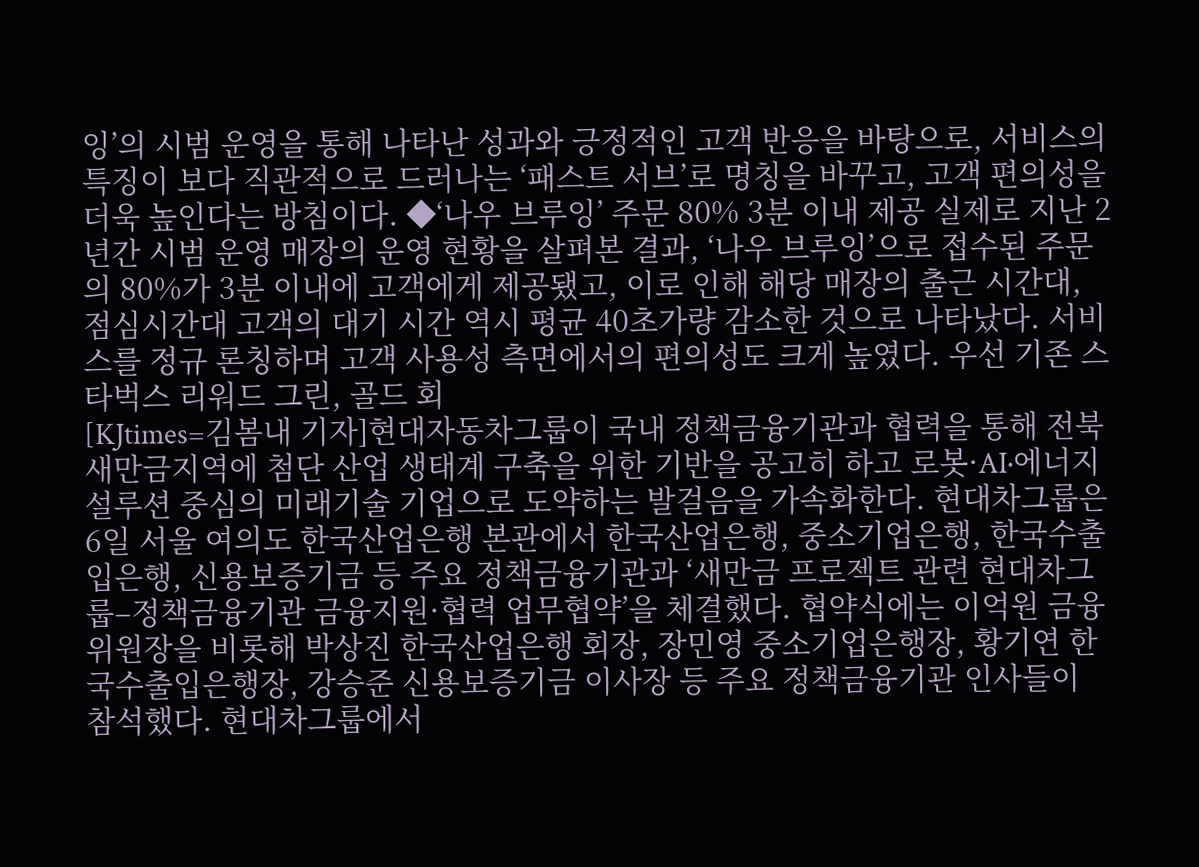잉’의 시범 운영을 통해 나타난 성과와 긍정적인 고객 반응을 바탕으로, 서비스의 특징이 보다 직관적으로 드러나는 ‘패스트 서브’로 명칭을 바꾸고, 고객 편의성을 더욱 높인다는 방침이다. ◆‘나우 브루잉’ 주문 80% 3분 이내 제공 실제로 지난 2년간 시범 운영 매장의 운영 현황을 살펴본 결과, ‘나우 브루잉’으로 접수된 주문의 80%가 3분 이내에 고객에게 제공됐고, 이로 인해 해당 매장의 출근 시간대, 점심시간대 고객의 대기 시간 역시 평균 40초가량 감소한 것으로 나타났다. 서비스를 정규 론칭하며 고객 사용성 측면에서의 편의성도 크게 높였다. 우선 기존 스타벅스 리워드 그린, 골드 회
[KJtimes=김봄내 기자]현대자동차그룹이 국내 정책금융기관과 협력을 통해 전북 새만금지역에 첨단 산업 생태계 구축을 위한 기반을 공고히 하고 로봇·AI·에너지 설루션 중심의 미래기술 기업으로 도약하는 발걸음을 가속화한다. 현대차그룹은 6일 서울 여의도 한국산업은행 본관에서 한국산업은행, 중소기업은행, 한국수출입은행, 신용보증기금 등 주요 정책금융기관과 ‘새만금 프로젝트 관련 현대차그룹–정책금융기관 금융지원·협력 업무협약’을 체결했다. 협약식에는 이억원 금융위원장을 비롯해 박상진 한국산업은행 회장, 장민영 중소기업은행장, 황기연 한국수출입은행장, 강승준 신용보증기금 이사장 등 주요 정책금융기관 인사들이 참석했다. 현대차그룹에서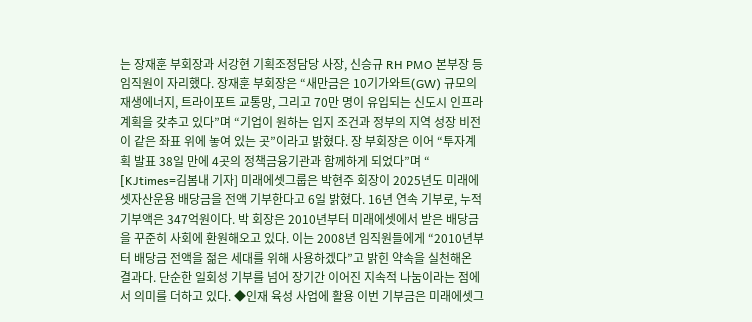는 장재훈 부회장과 서강현 기획조정담당 사장, 신승규 RH PMO 본부장 등 임직원이 자리했다. 장재훈 부회장은 “새만금은 10기가와트(GW) 규모의 재생에너지, 트라이포트 교통망, 그리고 70만 명이 유입되는 신도시 인프라 계획을 갖추고 있다”며 “기업이 원하는 입지 조건과 정부의 지역 성장 비전이 같은 좌표 위에 놓여 있는 곳”이라고 밝혔다. 장 부회장은 이어 “투자계획 발표 38일 만에 4곳의 정책금융기관과 함께하게 되었다”며 “
[KJtimes=김봄내 기자] 미래에셋그룹은 박현주 회장이 2025년도 미래에셋자산운용 배당금을 전액 기부한다고 6일 밝혔다. 16년 연속 기부로, 누적 기부액은 347억원이다. 박 회장은 2010년부터 미래에셋에서 받은 배당금을 꾸준히 사회에 환원해오고 있다. 이는 2008년 임직원들에게 “2010년부터 배당금 전액을 젊은 세대를 위해 사용하겠다”고 밝힌 약속을 실천해온 결과다. 단순한 일회성 기부를 넘어 장기간 이어진 지속적 나눔이라는 점에서 의미를 더하고 있다. ◆인재 육성 사업에 활용 이번 기부금은 미래에셋그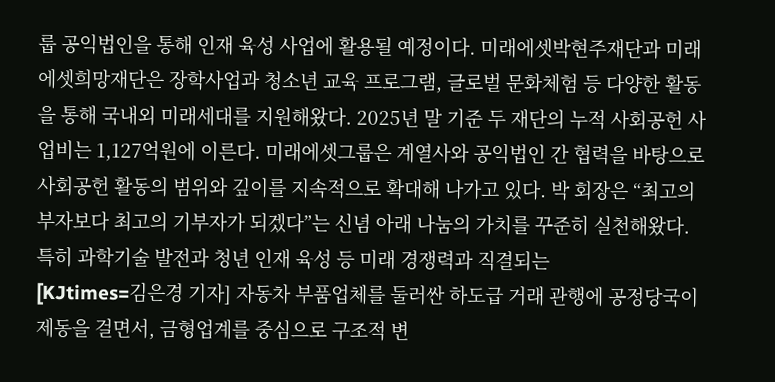룹 공익법인을 통해 인재 육성 사업에 활용될 예정이다. 미래에셋박현주재단과 미래에셋희망재단은 장학사업과 청소년 교육 프로그램, 글로벌 문화체험 등 다양한 활동을 통해 국내외 미래세대를 지원해왔다. 2025년 말 기준 두 재단의 누적 사회공헌 사업비는 1,127억원에 이른다. 미래에셋그룹은 계열사와 공익법인 간 협력을 바탕으로 사회공헌 활동의 범위와 깊이를 지속적으로 확대해 나가고 있다. 박 회장은 “최고의 부자보다 최고의 기부자가 되겠다”는 신념 아래 나눔의 가치를 꾸준히 실천해왔다. 특히 과학기술 발전과 청년 인재 육성 등 미래 경쟁력과 직결되는
[KJtimes=김은경 기자] 자동차 부품업체를 둘러싼 하도급 거래 관행에 공정당국이 제동을 걸면서, 금형업계를 중심으로 구조적 변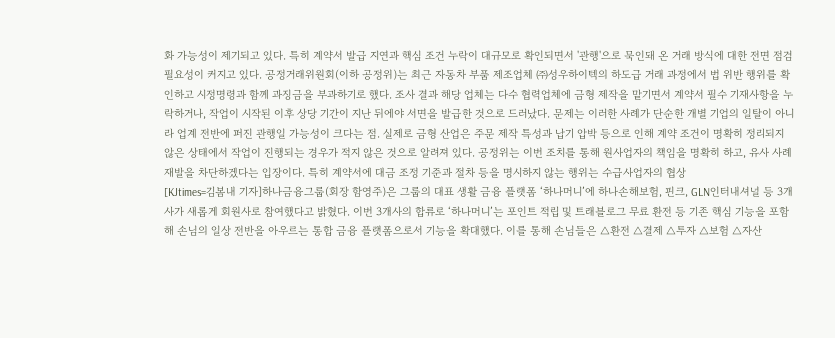화 가능성이 제기되고 있다. 특히 계약서 발급 지연과 핵심 조건 누락이 대규모로 확인되면서 '관행'으로 묵인돼 온 거래 방식에 대한 전면 점검 필요성이 커지고 있다. 공정거래위원회(이하 공정위)는 최근 자동차 부품 제조업체 ㈜성우하이텍의 하도급 거래 과정에서 법 위반 행위를 확인하고 시정명령과 함께 과징금을 부과하기로 했다. 조사 결과 해당 업체는 다수 협력업체에 금형 제작을 맡기면서 계약서 필수 기재사항을 누락하거나, 작업이 시작된 이후 상당 기간이 지난 뒤에야 서면을 발급한 것으로 드러났다. 문제는 이러한 사례가 단순한 개별 기업의 일탈이 아니라 업계 전반에 퍼진 관행일 가능성이 크다는 점. 실제로 금형 산업은 주문 제작 특성과 납기 압박 등으로 인해 계약 조건이 명확히 정리되지 않은 상태에서 작업이 진행되는 경우가 적지 않은 것으로 알려져 있다. 공정위는 이번 조치를 통해 원사업자의 책임을 명확히 하고, 유사 사례 재발을 차단하겠다는 입장이다. 특히 계약서에 대금 조정 기준과 절차 등을 명시하지 않는 행위는 수급사업자의 협상
[KJtimes=김봄내 기자]하나금융그룹(회장 함영주)은 그룹의 대표 생활 금융 플랫폼 ‘하나머니’에 하나손해보험, 핀크, GLN인터내셔널 등 3개사가 새롭게 회원사로 참여했다고 밝혔다. 이번 3개사의 합류로 ‘하나머니’는 포인트 적립 및 트래블로그 무료 환전 등 기존 핵심 기능을 포함해 손님의 일상 전반을 아우르는 통합 금융 플랫폼으로서 기능을 확대했다. 이를 통해 손님들은 △환전 △결제 △투자 △보험 △자산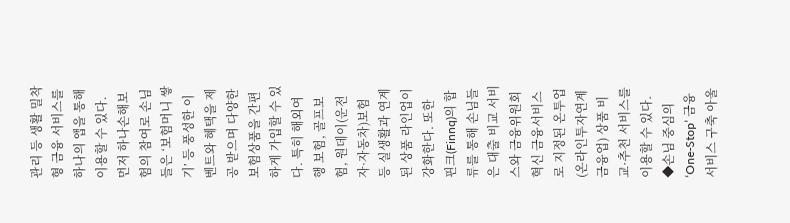관리 등 생활 밀착형 금융 서비스를 하나의 앱을 통해 이용할 수 있다. 먼저 하나손해보험의 참여로 손님들은 ‘보험머니 쌓기’ 등 풍성한 이벤트와 혜택을 제공 받으며 다양한 보험상품을 간편하게 가입할 수 있다. 특히 해외여행 보험, 골프보험, 원데이(운전자·자동차)보험 등 실생활과 연계된 상품 라인업이 강화한다. 또한 핀크(Finnq)의 합류를 통해 손님들은 대출 비교 서비스와 금융위원회 혁신 금융서비스로 지정된 온투업(온라인투자연계금융업) 상품 비교·추천 서비스를 이용할 수 있다. ◆손님 중심의 ‘One-Stop’ 금융 서비스 구축 아울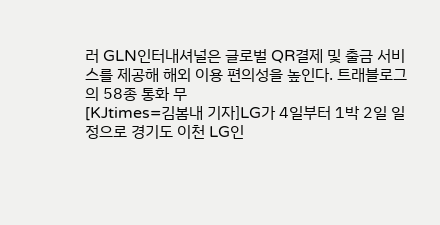러 GLN인터내셔널은 글로벌 QR결제 및 출금 서비스를 제공해 해외 이용 편의성을 높인다. 트래블로그의 58종 통화 무
[KJtimes=김봄내 기자]LG가 4일부터 1박 2일 일정으로 경기도 이천 LG인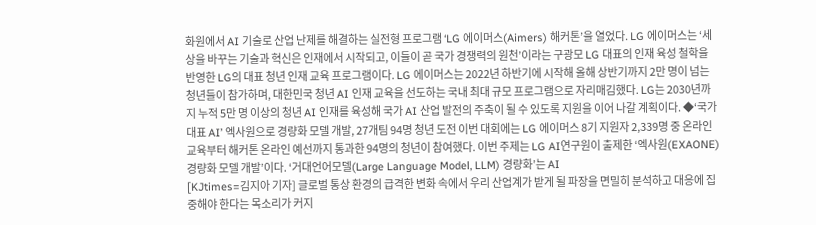화원에서 AI 기술로 산업 난제를 해결하는 실전형 프로그램 ‘LG 에이머스(Aimers) 해커톤’을 열었다. LG 에이머스는 ‘세상을 바꾸는 기술과 혁신은 인재에서 시작되고, 이들이 곧 국가 경쟁력의 원천’이라는 구광모 LG 대표의 인재 육성 철학을 반영한 LG의 대표 청년 인재 교육 프로그램이다. LG 에이머스는 2022년 하반기에 시작해 올해 상반기까지 2만 명이 넘는 청년들이 참가하며, 대한민국 청년 AI 인재 교육을 선도하는 국내 최대 규모 프로그램으로 자리매김했다. LG는 2030년까지 누적 5만 명 이상의 청년 AI 인재를 육성해 국가 AI 산업 발전의 주축이 될 수 있도록 지원을 이어 나갈 계획이다. ◆‘국가대표 AI’ 엑사원으로 경량화 모델 개발, 27개팀 94명 청년 도전 이번 대회에는 LG 에이머스 8기 지원자 2,339명 중 온라인 교육부터 해커톤 온라인 예선까지 통과한 94명의 청년이 참여했다. 이번 주제는 LG AI연구원이 출제한 ‘엑사원(EXAONE) 경량화 모델 개발’이다. ‘거대언어모델(Large Language Model, LLM) 경량화’는 AI
[KJtimes=김지아 기자] 글로벌 통상 환경의 급격한 변화 속에서 우리 산업계가 받게 될 파장을 면밀히 분석하고 대응에 집중해야 한다는 목소리가 커지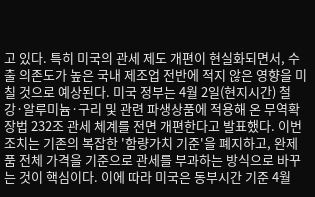고 있다. 특히 미국의 관세 제도 개편이 현실화되면서, 수출 의존도가 높은 국내 제조업 전반에 적지 않은 영향을 미칠 것으로 예상된다. 미국 정부는 4월 2일(현지시간) 철강·알루미늄·구리 및 관련 파생상품에 적용해 온 무역확장법 232조 관세 체계를 전면 개편한다고 발표했다. 이번 조치는 기존의 복잡한 '함량가치 기준'을 폐지하고, 완제품 전체 가격을 기준으로 관세를 부과하는 방식으로 바꾸는 것이 핵심이다. 이에 따라 미국은 동부시간 기준 4월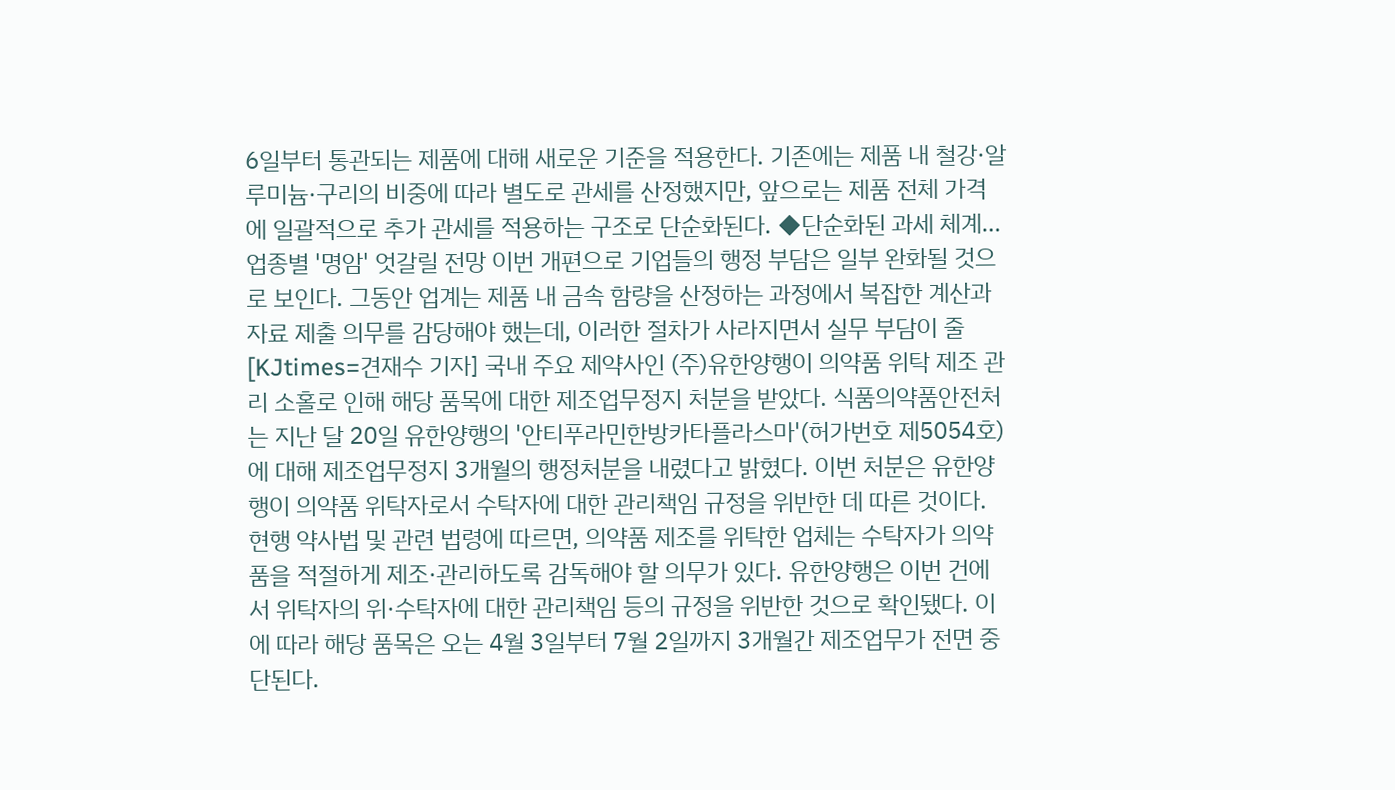6일부터 통관되는 제품에 대해 새로운 기준을 적용한다. 기존에는 제품 내 철강·알루미늄·구리의 비중에 따라 별도로 관세를 산정했지만, 앞으로는 제품 전체 가격에 일괄적으로 추가 관세를 적용하는 구조로 단순화된다. ◆단순화된 과세 체계…업종별 '명암' 엇갈릴 전망 이번 개편으로 기업들의 행정 부담은 일부 완화될 것으로 보인다. 그동안 업계는 제품 내 금속 함량을 산정하는 과정에서 복잡한 계산과 자료 제출 의무를 감당해야 했는데, 이러한 절차가 사라지면서 실무 부담이 줄
[KJtimes=견재수 기자] 국내 주요 제약사인 (주)유한양행이 의약품 위탁 제조 관리 소홀로 인해 해당 품목에 대한 제조업무정지 처분을 받았다. 식품의약품안전처는 지난 달 20일 유한양행의 '안티푸라민한방카타플라스마'(허가번호 제5054호)에 대해 제조업무정지 3개월의 행정처분을 내렸다고 밝혔다. 이번 처분은 유한양행이 의약품 위탁자로서 수탁자에 대한 관리책임 규정을 위반한 데 따른 것이다. 현행 약사법 및 관련 법령에 따르면, 의약품 제조를 위탁한 업체는 수탁자가 의약품을 적절하게 제조·관리하도록 감독해야 할 의무가 있다. 유한양행은 이번 건에서 위탁자의 위·수탁자에 대한 관리책임 등의 규정을 위반한 것으로 확인됐다. 이에 따라 해당 품목은 오는 4월 3일부터 7월 2일까지 3개월간 제조업무가 전면 중단된다.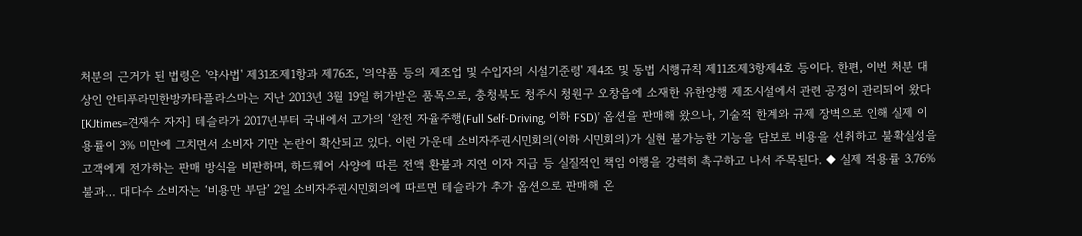처분의 근거가 된 법령은 '약사법' 제31조제1항과 제76조, '의약품 등의 제조업 및 수입자의 시설기준령' 제4조 및 동법 시행규칙 제11조제3항제4호 등이다. 한편, 이번 처분 대상인 안티푸라민한방카타플라스마는 지난 2013년 3월 19일 허가받은 품목으로, 충청북도 청주시 청원구 오창읍에 소재한 유한양행 제조시설에서 관련 공정이 관리되어 왔다
[KJtimes=견재수 자자] 테슬라가 2017년부터 국내에서 고가의 ‘완전 자율주행(Full Self-Driving, 이하 FSD)’ 옵션을 판매해 왔으나, 기술적 한계와 규제 장벽으로 인해 실제 이용률이 3% 미만에 그치면서 소비자 기만 논란이 확산되고 있다. 이런 가운데 소비자주권시민회의(이하 시민회의)가 실현 불가능한 기능을 담보로 비용을 선취하고 불확실성을 고객에게 전가하는 판매 방식을 비판하며, 하드웨어 사양에 따른 전액 환불과 지연 이자 지급 등 실질적인 책임 이행을 강력히 촉구하고 나서 주목된다. ◆ 실제 적용률 3.76% 불과… 대다수 소비자는 ‘비용만 부담’ 2일 소비자주권시민회의에 따르면 테슬라가 추가 옵션으로 판매해 온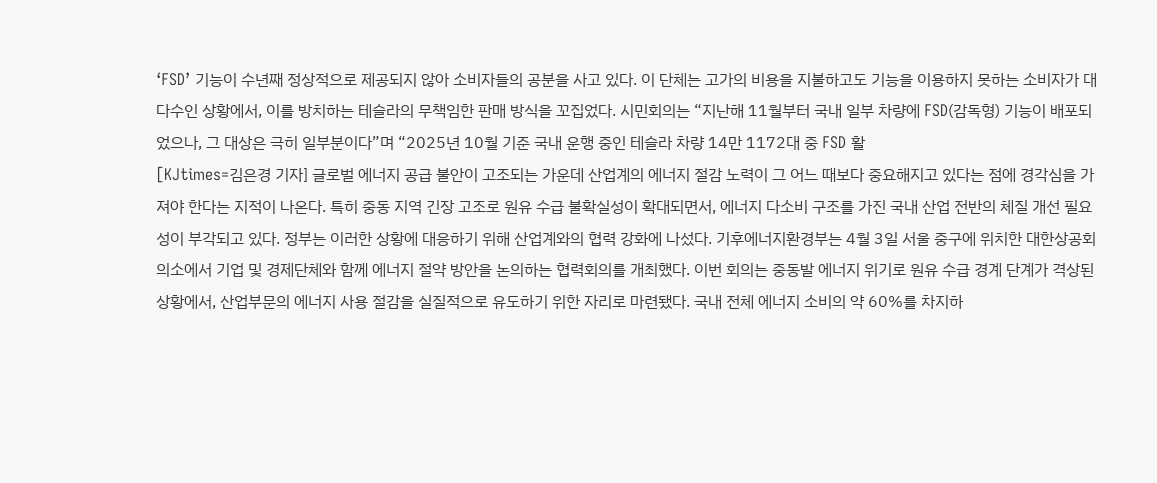‘FSD’ 기능이 수년째 정상적으로 제공되지 않아 소비자들의 공분을 사고 있다. 이 단체는 고가의 비용을 지불하고도 기능을 이용하지 못하는 소비자가 대다수인 상황에서, 이를 방치하는 테슬라의 무책임한 판매 방식을 꼬집었다. 시민회의는 “지난해 11월부터 국내 일부 차량에 FSD(감독형) 기능이 배포되었으나, 그 대상은 극히 일부분이다”며 “2025년 10월 기준 국내 운행 중인 테슬라 차량 14만 1172대 중 FSD 활
[KJtimes=김은경 기자] 글로벌 에너지 공급 불안이 고조되는 가운데 산업계의 에너지 절감 노력이 그 어느 때보다 중요해지고 있다는 점에 경각심을 가져야 한다는 지적이 나온다. 특히 중동 지역 긴장 고조로 원유 수급 불확실성이 확대되면서, 에너지 다소비 구조를 가진 국내 산업 전반의 체질 개선 필요성이 부각되고 있다. 정부는 이러한 상황에 대응하기 위해 산업계와의 협력 강화에 나섰다. 기후에너지환경부는 4월 3일 서울 중구에 위치한 대한상공회의소에서 기업 및 경제단체와 함께 에너지 절약 방안을 논의하는 협력회의를 개최했다. 이번 회의는 중동발 에너지 위기로 원유 수급 경계 단계가 격상된 상황에서, 산업부문의 에너지 사용 절감을 실질적으로 유도하기 위한 자리로 마련됐다. 국내 전체 에너지 소비의 약 60%를 차지하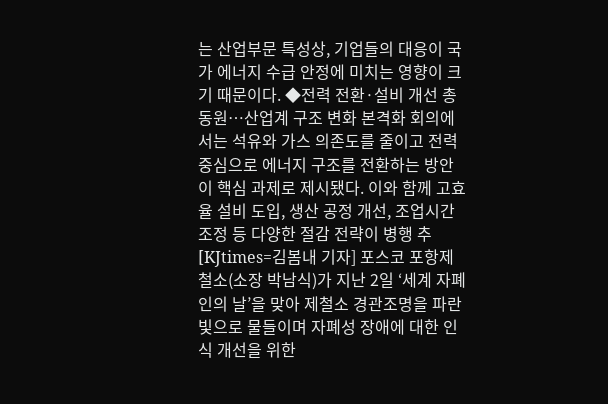는 산업부문 특성상, 기업들의 대응이 국가 에너지 수급 안정에 미치는 영향이 크기 때문이다. ◆전력 전환·설비 개선 총동원…산업계 구조 변화 본격화 회의에서는 석유와 가스 의존도를 줄이고 전력 중심으로 에너지 구조를 전환하는 방안이 핵심 과제로 제시됐다. 이와 함께 고효율 설비 도입, 생산 공정 개선, 조업시간 조정 등 다양한 절감 전략이 병행 추
[KJtimes=김봄내 기자] 포스코 포항제철소(소장 박남식)가 지난 2일 ‘세계 자폐인의 날’을 맞아 제철소 경관조명을 파란빛으로 물들이며 자폐성 장애에 대한 인식 개선을 위한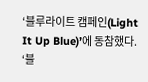‘블루라이트 캠페인(Light It Up Blue)’에 동참했다. ‘블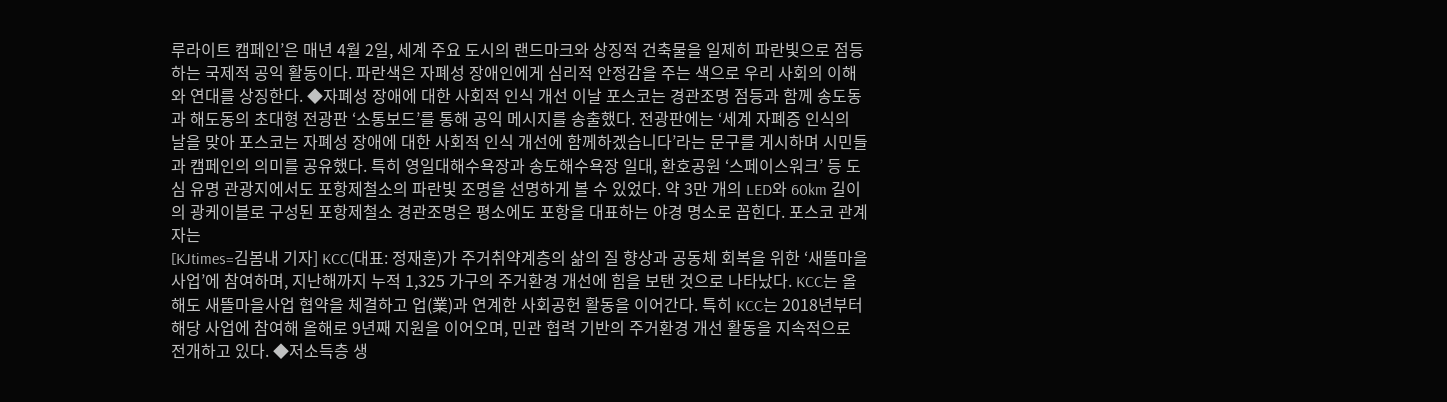루라이트 캠페인’은 매년 4월 2일, 세계 주요 도시의 랜드마크와 상징적 건축물을 일제히 파란빛으로 점등하는 국제적 공익 활동이다. 파란색은 자폐성 장애인에게 심리적 안정감을 주는 색으로 우리 사회의 이해와 연대를 상징한다. ◆자폐성 장애에 대한 사회적 인식 개선 이날 포스코는 경관조명 점등과 함께 송도동과 해도동의 초대형 전광판 ‘소통보드’를 통해 공익 메시지를 송출했다. 전광판에는 ‘세계 자폐증 인식의 날을 맞아 포스코는 자폐성 장애에 대한 사회적 인식 개선에 함께하겠습니다’라는 문구를 게시하며 시민들과 캠페인의 의미를 공유했다. 특히 영일대해수욕장과 송도해수욕장 일대, 환호공원 ‘스페이스워크’ 등 도심 유명 관광지에서도 포항제철소의 파란빛 조명을 선명하게 볼 수 있었다. 약 3만 개의 LED와 60km 길이의 광케이블로 구성된 포항제철소 경관조명은 평소에도 포항을 대표하는 야경 명소로 꼽힌다. 포스코 관계자는
[KJtimes=김봄내 기자] KCC(대표: 정재훈)가 주거취약계층의 삶의 질 향상과 공동체 회복을 위한 ‘새뜰마을사업’에 참여하며, 지난해까지 누적 1,325 가구의 주거환경 개선에 힘을 보탠 것으로 나타났다. KCC는 올해도 새뜰마을사업 협약을 체결하고 업(業)과 연계한 사회공헌 활동을 이어간다. 특히 KCC는 2018년부터 해당 사업에 참여해 올해로 9년째 지원을 이어오며, 민관 협력 기반의 주거환경 개선 활동을 지속적으로 전개하고 있다. ◆저소득층 생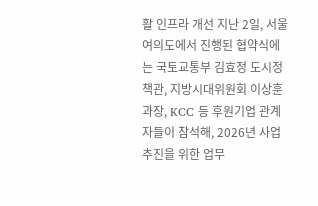활 인프라 개선 지난 2일, 서울 여의도에서 진행된 협약식에는 국토교통부 김효정 도시정책관, 지방시대위원회 이상훈 과장, KCC 등 후원기업 관계자들이 참석해, 2026년 사업 추진을 위한 업무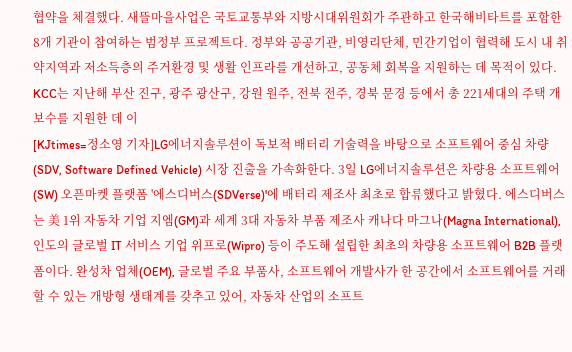협약을 체결했다. 새뜰마을사업은 국토교통부와 지방시대위원회가 주관하고 한국해비타트를 포함한 8개 기관이 참여하는 범정부 프로젝트다. 정부와 공공기관, 비영리단체, 민간기업이 협력해 도시 내 취약지역과 저소득층의 주거환경 및 생활 인프라를 개선하고, 공동체 회복을 지원하는 데 목적이 있다. KCC는 지난해 부산 진구, 광주 광산구, 강원 원주, 전북 전주, 경북 문경 등에서 총 221세대의 주택 개보수를 지원한 데 이
[KJtimes=정소영 기자]LG에너지솔루션이 독보적 배터리 기술력을 바탕으로 소프트웨어 중심 차량(SDV, Software Defined Vehicle) 시장 진출을 가속화한다. 3일 LG에너지솔루션은 차량용 소프트웨어(SW) 오픈마켓 플랫폼 '에스디버스(SDVerse)'에 배터리 제조사 최초로 합류했다고 밝혔다. 에스디버스는 美 1위 자동차 기업 지엠(GM)과 세계 3대 자동차 부품 제조사 캐나다 마그나(Magna International), 인도의 글로벌 IT 서비스 기업 위프로(Wipro) 등이 주도해 설립한 최초의 차량용 소프트웨어 B2B 플랫폼이다. 완성차 업체(OEM), 글로벌 주요 부품사, 소프트웨어 개발사가 한 공간에서 소프트웨어를 거래할 수 있는 개방형 생태계를 갖추고 있어, 자동차 산업의 소프트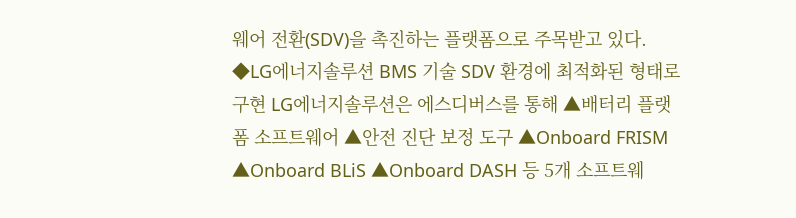웨어 전환(SDV)을 촉진하는 플랫폼으로 주목받고 있다. ◆LG에너지솔루션 BMS 기술 SDV 환경에 최적화된 형태로 구현 LG에너지솔루션은 에스디버스를 통해 ▲배터리 플랫폼 소프트웨어 ▲안전 진단 보정 도구 ▲Onboard FRISM ▲Onboard BLiS ▲Onboard DASH 등 5개 소프트웨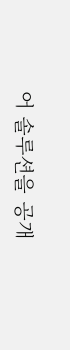어 솔루션을 공개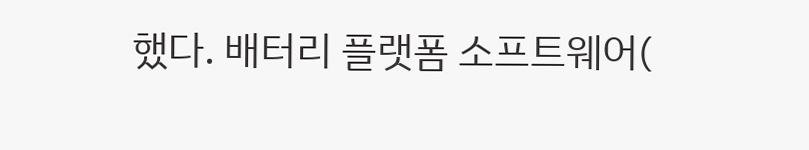했다. 배터리 플랫폼 소프트웨어(